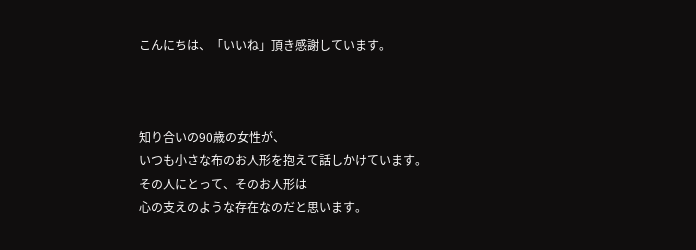こんにちは、「いいね」頂き感謝しています。



知り合いの90歳の女性が、
いつも小さな布のお人形を抱えて話しかけています。
その人にとって、そのお人形は
心の支えのような存在なのだと思います。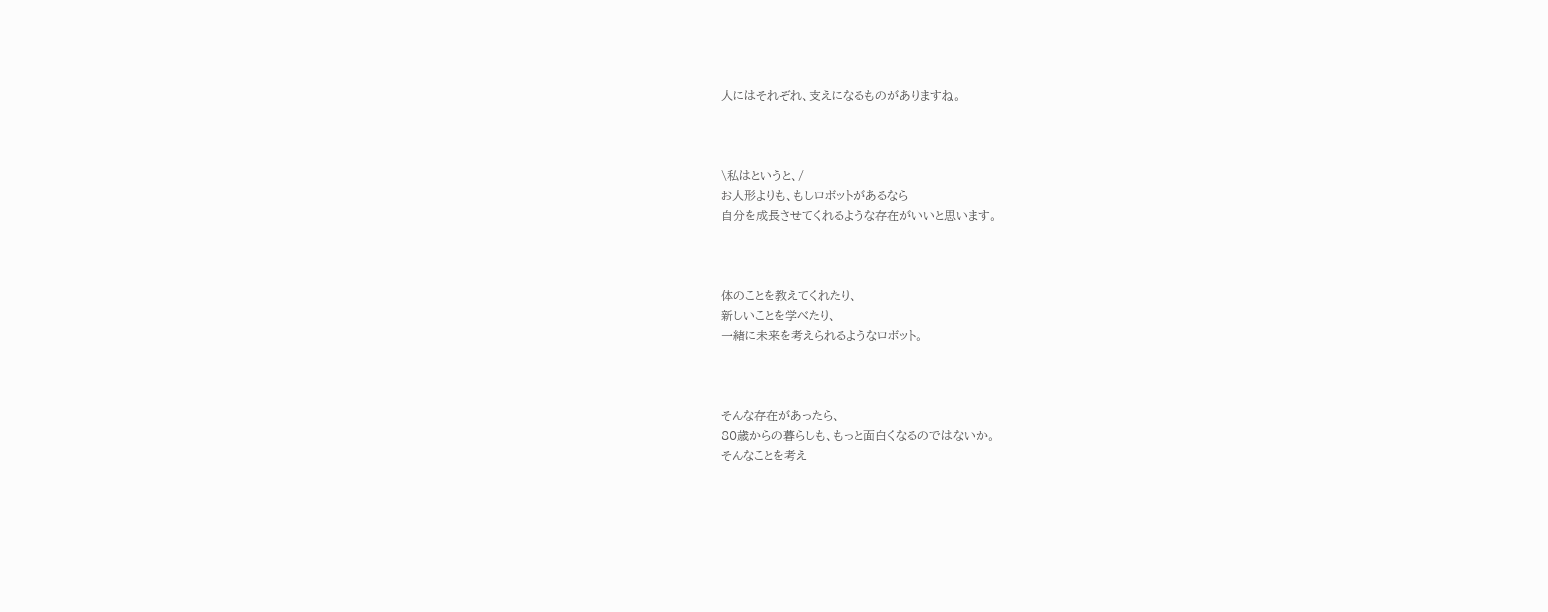人にはそれぞれ、支えになるものがありますね。



\私はというと、/
お人形よりも、もしロボットがあるなら
自分を成長させてくれるような存在がいいと思います。



体のことを教えてくれたり、
新しいことを学べたり、
一緒に未来を考えられるようなロボット。



そんな存在があったら、
80歳からの暮らしも、もっと面白くなるのではないか。
そんなことを考え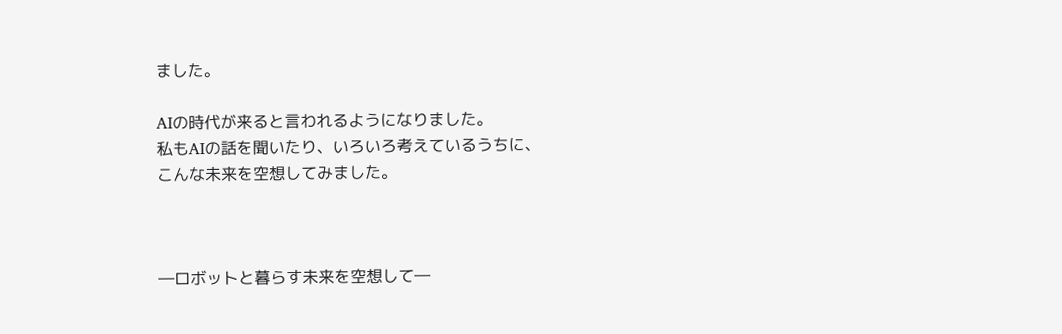ました。

AIの時代が来ると言われるようになりました。
私もAIの話を聞いたり、いろいろ考えているうちに、
こんな未来を空想してみました。



―ロボットと暮らす未来を空想して―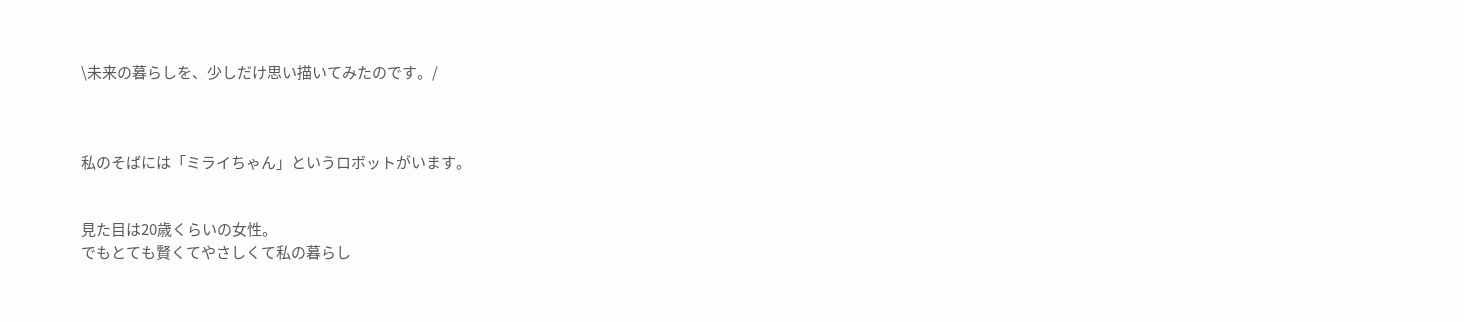\未来の暮らしを、少しだけ思い描いてみたのです。/



私のそばには「ミライちゃん」というロボットがいます。


見た目は20歳くらいの女性。
でもとても賢くてやさしくて私の暮らし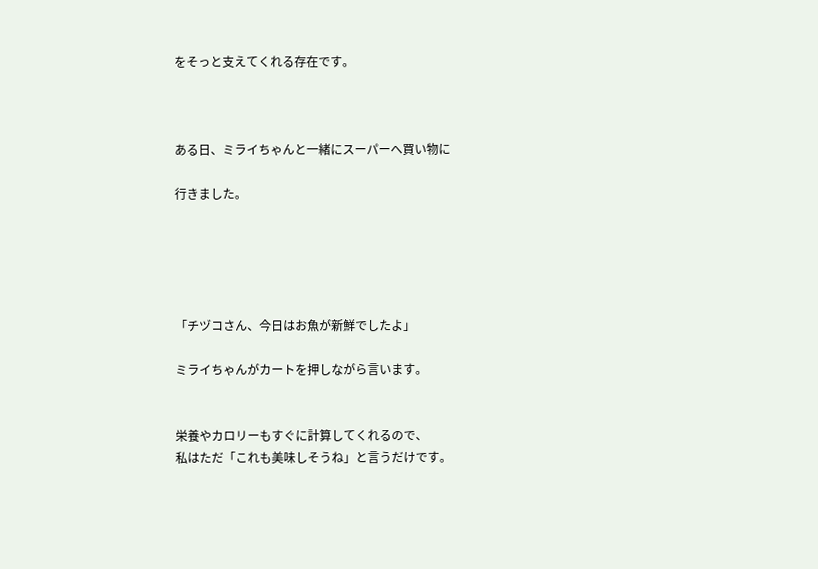をそっと支えてくれる存在です。



ある日、ミライちゃんと一緒にスーパーへ買い物に

行きました。





「チヅコさん、今日はお魚が新鮮でしたよ」

ミライちゃんがカートを押しながら言います。


栄養やカロリーもすぐに計算してくれるので、
私はただ「これも美味しそうね」と言うだけです。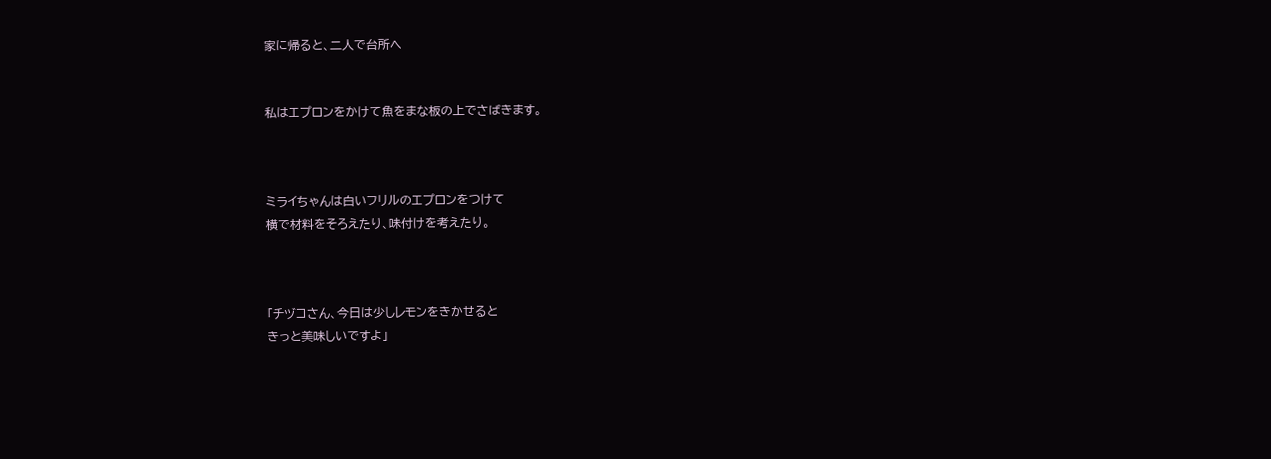家に帰ると、二人で台所へ


私はエプロンをかけて魚をまな板の上でさばきます。



ミライちゃんは白いフリルのエプロンをつけて
横で材料をそろえたり、味付けを考えたり。



「チヅコさん、今日は少しレモンをきかせると
きっと美味しいですよ」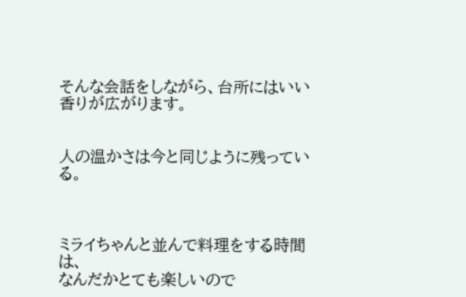そんな会話をしながら、台所にはいい香りが広がります。


人の温かさは今と同じように残っている。



ミライちゃんと並んで料理をする時間は、
なんだかとても楽しいので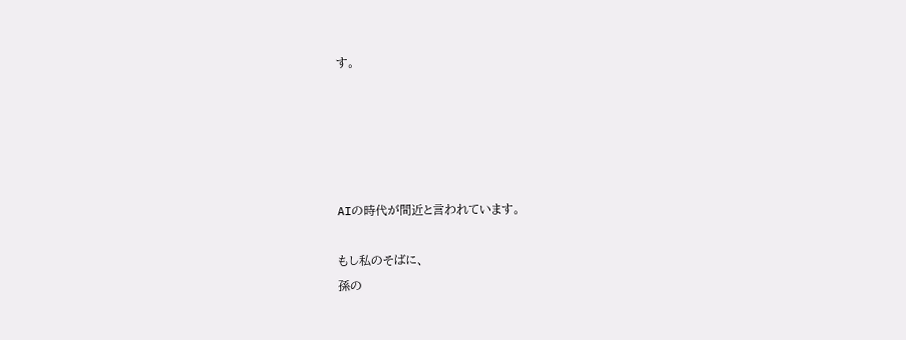す。





AIの時代が間近と言われています。

もし私のそばに、
孫の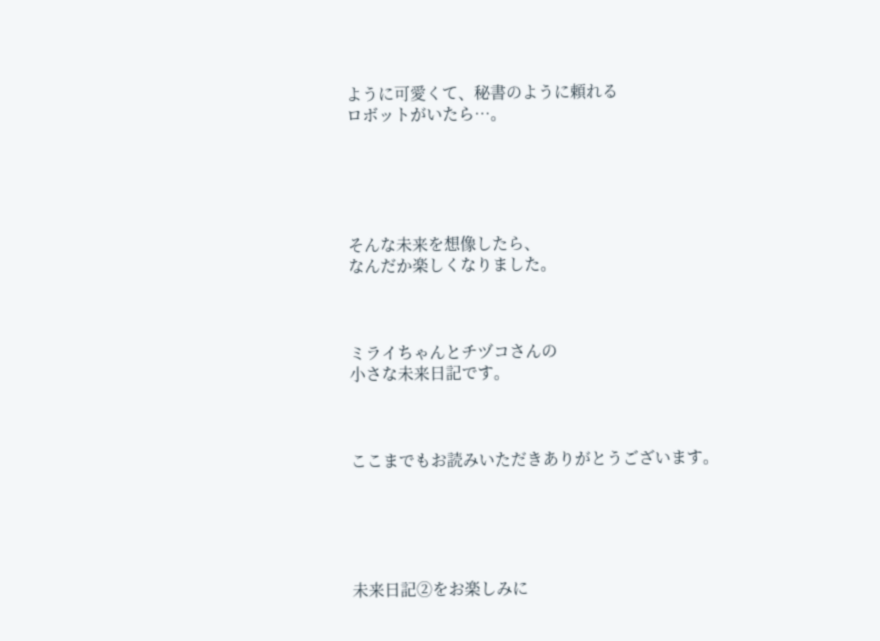ように可愛くて、秘書のように頼れる
ロボットがいたら…。





そんな未来を想像したら、
なんだか楽しくなりました。



ミライちゃんとチヅコさんの
小さな未来日記です。



ここまでもお読みいただきありがとうございます。





未来日記➁をお楽しみに